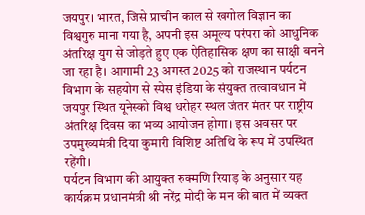जयपुर। भारत, जिसे प्राचीन काल से खगोल विज्ञान का विश्वगुरु माना गया है, अपनी इस अमूल्य परंपरा को आधुनिक अंतरिक्ष युग से जोड़ते हुए एक ऐतिहासिक क्षण का साक्षी बनने जा रहा है। आगामी 23 अगस्त 2025 को राजस्थान पर्यटन विभाग के सहयोग से स्पेस इंडिया के संयुक्त तत्वावधान में जयपुर स्थित यूनेस्को विश्व धरोहर स्थल जंतर मंतर पर राष्ट्रीय अंतरिक्ष दिवस का भव्य आयोजन होगा। इस अवसर पर उपमुख्यमंत्री दिया कुमारी विशिष्ट अतिथि के रूप में उपस्थित रहेंगी।
पर्यटन विभाग की आयुक्त रुक्मणि रियाड़ के अनुसार यह कार्यक्रम प्रधानमंत्री श्री नरेंद्र मोदी के मन की बात में व्यक्त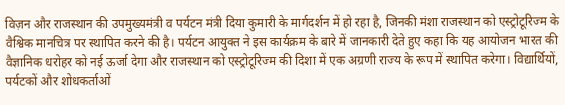विज़न और राजस्थान की उपमुख्यमंत्री व पर्यटन मंत्री दिया कुमारी के मार्गदर्शन में हो रहा है, जिनकी मंशा राजस्थान को एस्ट्रोटूरिज्म के वैश्विक मानचित्र पर स्थापित करने की है। पर्यटन आयुक्त ने इस कार्यक्रम के बारे में जानकारी देते हुए कहा कि यह आयोजन भारत की वैज्ञानिक धरोहर को नई ऊर्जा देगा और राजस्थान को एस्ट्रोटूरिज्म की दिशा में एक अग्रणी राज्य के रूप में स्थापित करेगा। विद्यार्थियों, पर्यटकों और शोधकर्ताओं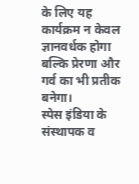के लिए यह कार्यक्रम न केवल ज्ञानवर्धक होगा बल्कि प्रेरणा और गर्व का भी प्रतीक बनेगा।
स्पेस इंडिया के संस्थापक व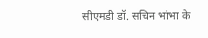सीएमडी डॉ. सचिन भांभा के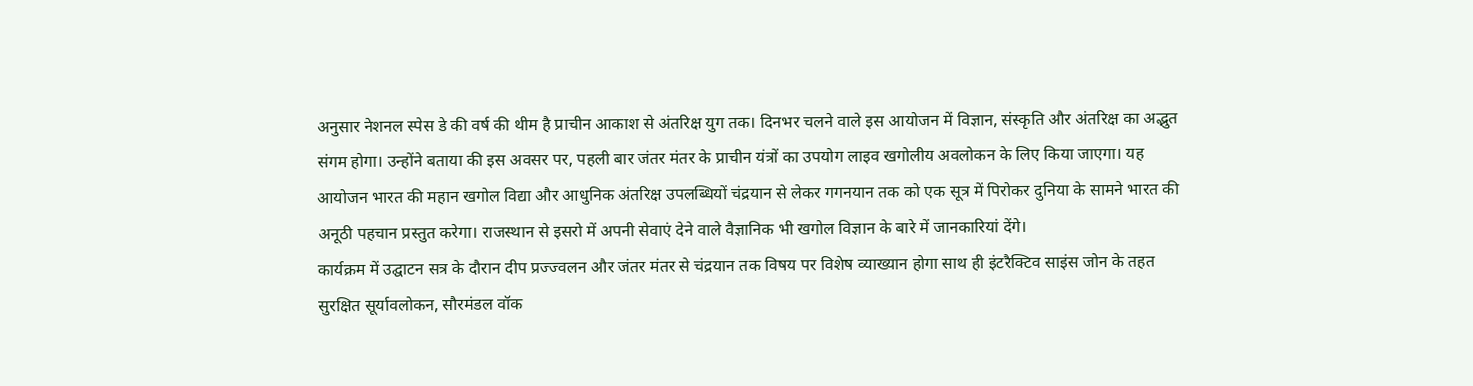अनुसार नेशनल स्पेस डे की वर्ष की थीम है प्राचीन आकाश से अंतरिक्ष युग तक। दिनभर चलने वाले इस आयोजन में विज्ञान, संस्कृति और अंतरिक्ष का अद्भुत संगम होगा। उन्होंने बताया की इस अवसर पर, पहली बार जंतर मंतर के प्राचीन यंत्रों का उपयोग लाइव खगोलीय अवलोकन के लिए किया जाएगा। यह आयोजन भारत की महान खगोल विद्या और आधुनिक अंतरिक्ष उपलब्धियों चंद्रयान से लेकर गगनयान तक को एक सूत्र में पिरोकर दुनिया के सामने भारत की अनूठी पहचान प्रस्तुत करेगा। राजस्थान से इसरो में अपनी सेवाएं देने वाले वैज्ञानिक भी खगोल विज्ञान के बारे में जानकारियां देंगे।
कार्यक्रम में उद्घाटन सत्र के दौरान दीप प्रज्ज्वलन और जंतर मंतर से चंद्रयान तक विषय पर विशेष व्याख्यान होगा साथ ही इंटरैक्टिव साइंस जोन के तहत सुरक्षित सूर्यावलोकन, सौरमंडल वॉक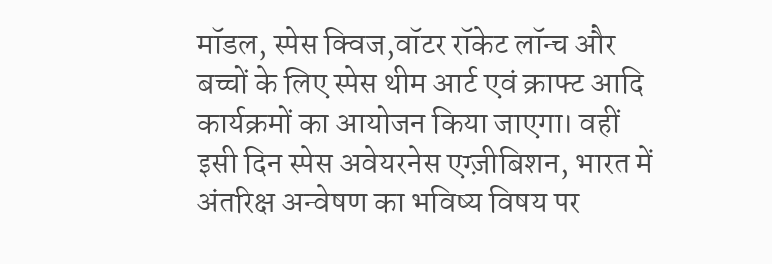मॉडल, स्पेस क्विज,वॉटर रॉकेट लॉन्च और बच्चों के लिए स्पेस थीम आर्ट एवं क्राफ्ट आदि कार्यक्रमों का आयोजन किया जाएगा। वहीं इसी दिन स्पेस अवेयरनेस एग्ज़ीबिशन, भारत में अंतरिक्ष अन्वेषण का भविष्य विषय पर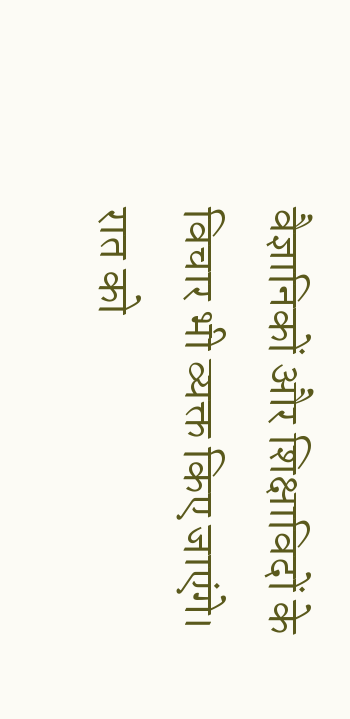वैज्ञानिकों और शिक्षाविदों के विचार भी व्यक्त किए जाएंगे। रात को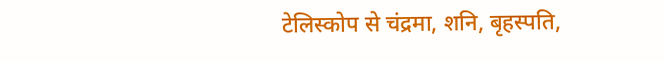टेलिस्कोप से चंद्रमा, शनि, बृहस्पति,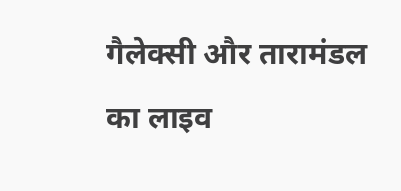गैलेक्सी और तारामंडल का लाइव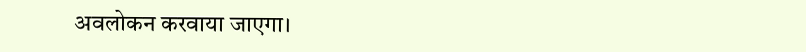अवलोकन करवाया जाएगा।